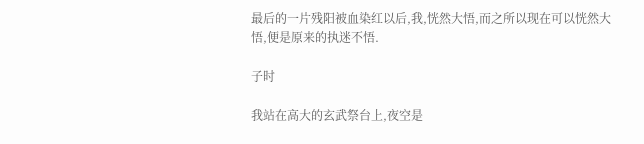最后的一片残阳被血染红以后,我,恍然大悟,而之所以现在可以恍然大悟,便是原来的执迷不悟.

子时

我站在高大的玄武祭台上,夜空是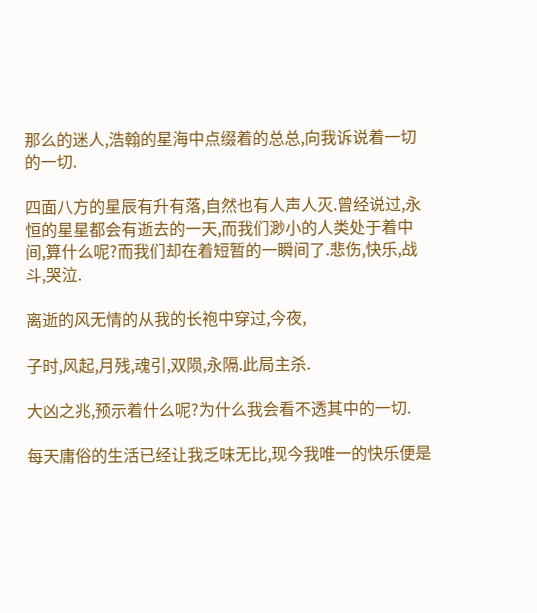那么的迷人,浩翰的星海中点缀着的总总,向我诉说着一切的一切.

四面八方的星辰有升有落,自然也有人声人灭.曾经说过,永恒的星星都会有逝去的一天,而我们渺小的人类处于着中间,算什么呢?而我们却在着短暂的一瞬间了.悲伤,快乐,战斗,哭泣.

离逝的风无情的从我的长袍中穿过,今夜,

子时,风起,月残,魂引,双陨,永隔.此局主杀.

大凶之兆,预示着什么呢?为什么我会看不透其中的一切.

每天庸俗的生活已经让我乏味无比,现今我唯一的快乐便是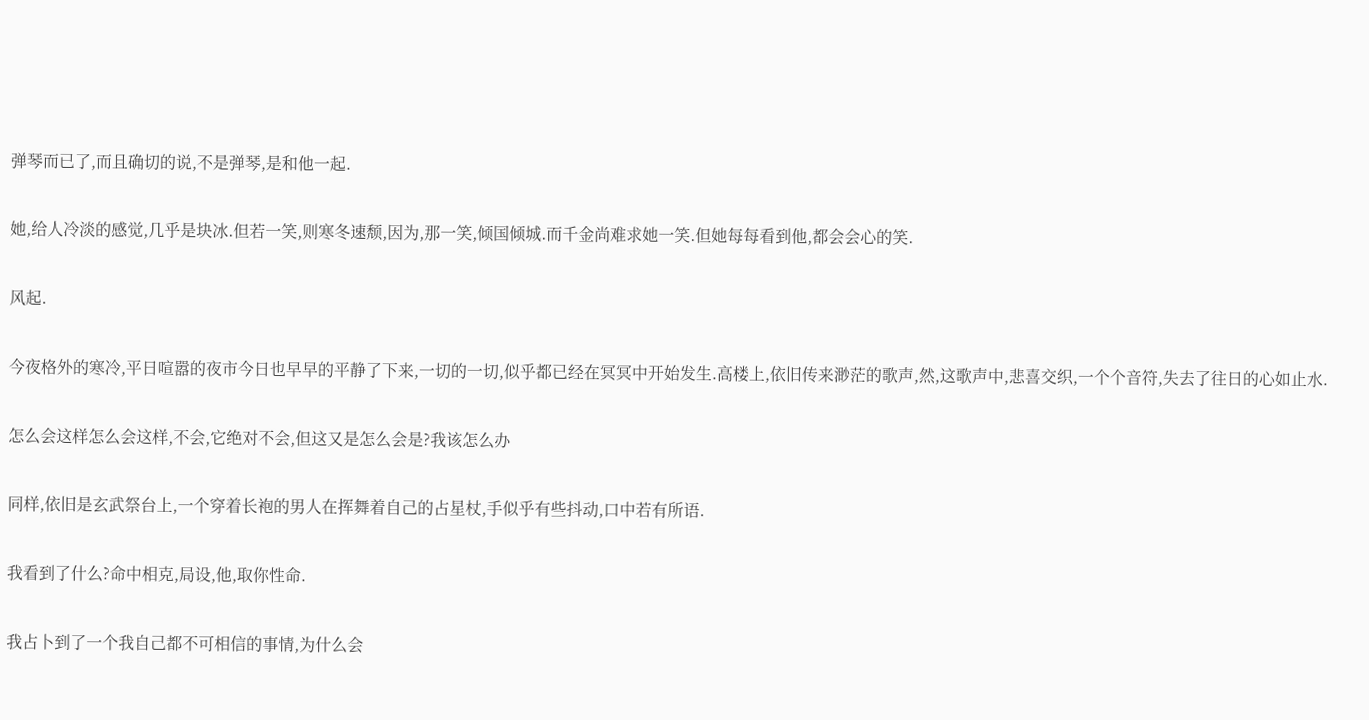弹琴而已了,而且确切的说,不是弹琴,是和他一起.

她,给人冷淡的感觉,几乎是块冰.但若一笑,则寒冬速颓,因为,那一笑,倾国倾城.而千金尚难求她一笑.但她每每看到他,都会会心的笑.

风起.

今夜格外的寒冷,平日喧嚣的夜市今日也早早的平静了下来,一切的一切,似乎都已经在冥冥中开始发生.高楼上,依旧传来渺茫的歌声,然,这歌声中,悲喜交织,一个个音符,失去了往日的心如止水.

怎么会这样怎么会这样,不会,它绝对不会,但这又是怎么会是?我该怎么办

同样,依旧是玄武祭台上,一个穿着长袍的男人在挥舞着自己的占星杖,手似乎有些抖动,口中若有所语.

我看到了什么?命中相克,局设,他,取你性命.

我占卜到了一个我自己都不可相信的事情,为什么会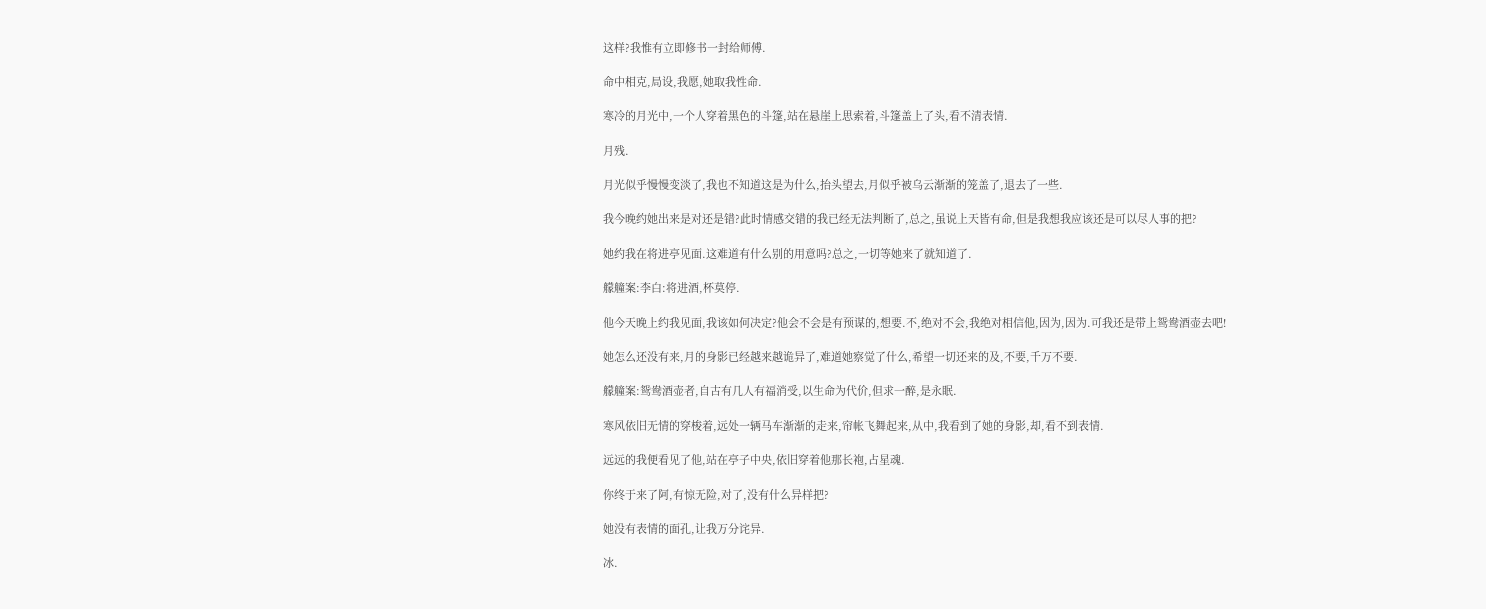这样?我惟有立即修书一封给师傅.

命中相克,局设,我愿,她取我性命.

寒冷的月光中,一个人穿着黑色的斗篷,站在悬崖上思索着,斗篷盖上了头,看不清表情.

月残.

月光似乎慢慢变淡了,我也不知道这是为什么,抬头望去,月似乎被乌云渐渐的笼盖了,退去了一些.

我今晚约她出来是对还是错?此时情感交错的我已经无法判断了,总之,虽说上天皆有命,但是我想我应该还是可以尽人事的把?

她约我在将进亭见面.这难道有什么别的用意吗?总之,一切等她来了就知道了.

艨艟案:李白:将进酒,杯莫停.

他今天晚上约我见面,我该如何决定?他会不会是有预谋的,想要.不,绝对不会,我绝对相信他,因为,因为.可我还是带上鸳鸯酒壶去吧!

她怎么还没有来,月的身影已经越来越诡异了,难道她察觉了什么,希望一切还来的及,不要,千万不要.

艨艟案:鸳鸯酒壶者,自古有几人有福消受,以生命为代价,但求一醉,是永眠.

寒风依旧无情的穿梭着,远处一辆马车渐渐的走来,帘帐飞舞起来,从中,我看到了她的身影,却,看不到表情.

远远的我便看见了他,站在亭子中央,依旧穿着他那长袍,占星魂.

你终于来了阿,有惊无险,对了,没有什么异样把?

她没有表情的面孔,让我万分诧异.

冰.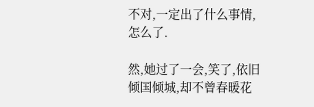不对,一定出了什么事情,怎么了.

然,她过了一会,笑了,依旧倾国倾城,却不曾春暖花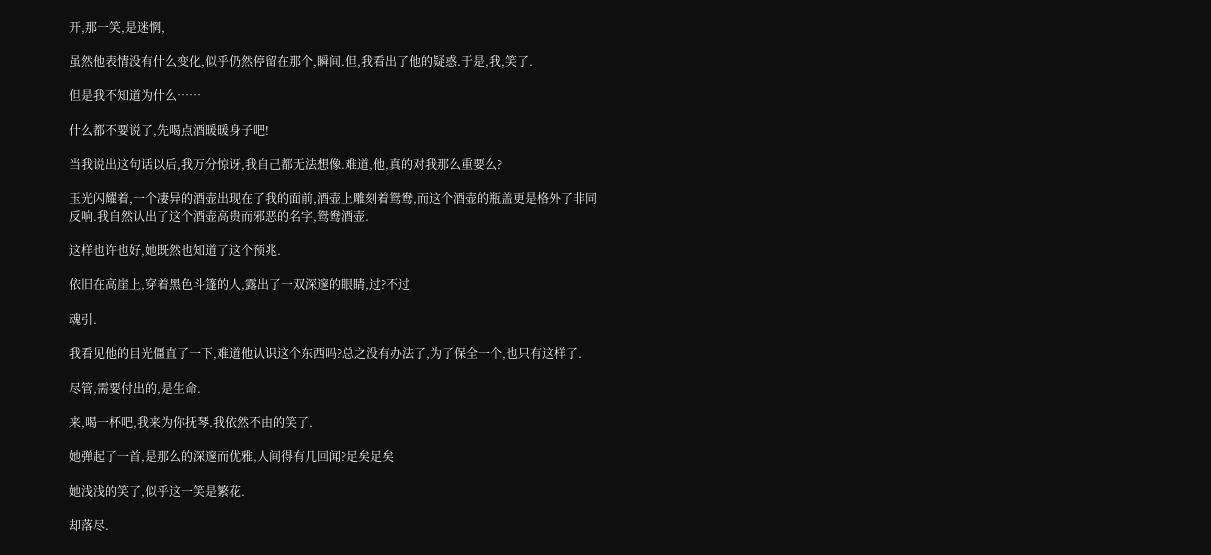开,那一笑,是迷惘,

虽然他表情没有什么变化,似乎仍然停留在那个,瞬间.但,我看出了他的疑惑.于是,我,笑了.

但是我不知道为什么……

什么都不要说了,先喝点酒暖暖身子吧!

当我说出这句话以后,我万分惊讶,我自己都无法想像.难道,他,真的对我那么重要么?

玉光闪耀着,一个凄异的酒壶出现在了我的面前,酒壶上雕刻着鸳鸯,而这个酒壶的瓶盖更是格外了非同反响.我自然认出了这个酒壶高贵而邪恶的名字,鸳鸯酒壶.

这样也许也好,她既然也知道了这个预兆.

依旧在高崖上,穿着黑色斗篷的人,露出了一双深邃的眼睛,过?不过

魂引.

我看见他的目光僵直了一下,难道他认识这个东西吗?总之没有办法了,为了保全一个,也只有这样了.

尽管,需要付出的,是生命.

来,喝一杯吧,我来为你抚琴.我依然不由的笑了.

她弹起了一首,是那么的深邃而优雅,人间得有几回闻?足矣足矣

她浅浅的笑了,似乎这一笑是繁花.

却落尽.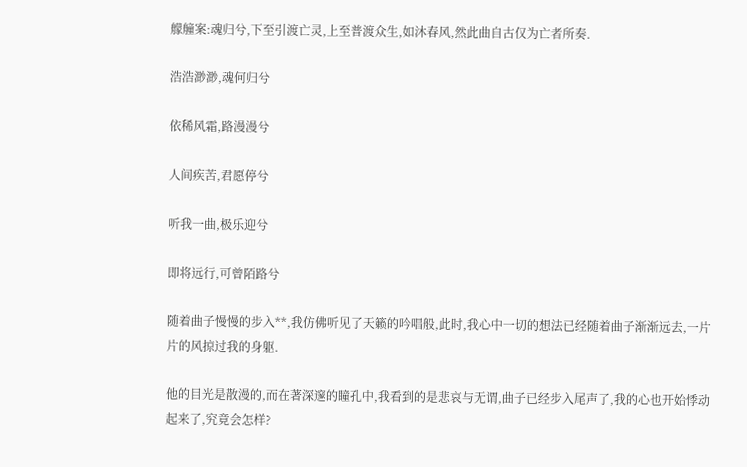艨艟案:魂归兮,下至引渡亡灵,上至普渡众生,如沐春风,然此曲自古仅为亡者所奏.

浩浩渺渺,魂何归兮

依稀风霜,路漫漫兮

人间疾苦,君愿停兮

听我一曲,极乐迎兮

即将远行,可曾陌路兮

随着曲子慢慢的步入**,我仿佛听见了天籁的吟唱般,此时,我心中一切的想法已经随着曲子渐渐远去,一片片的风掠过我的身躯.

他的目光是散漫的,而在著深邃的瞳孔中,我看到的是悲哀与无谓,曲子已经步入尾声了,我的心也开始悸动起来了,究竟会怎样?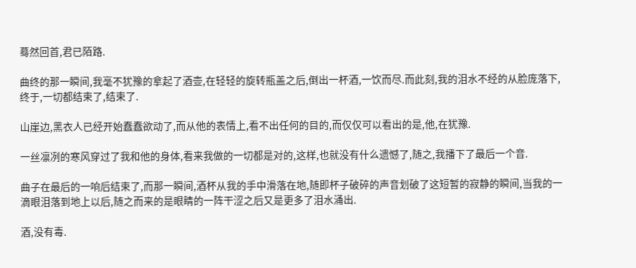蓦然回首,君已陌路.

曲终的那一瞬间,我毫不犹豫的拿起了酒壶,在轻轻的旋转瓶盖之后,倒出一杯酒,一饮而尽.而此刻,我的泪水不经的从脸庞落下,终于,一切都结束了,结束了.

山崖边,黑衣人已经开始蠢蠢欲动了,而从他的表情上,看不出任何的目的,而仅仅可以看出的是,他,在犹豫.

一丝凛冽的寒风穿过了我和他的身体,看来我做的一切都是对的,这样,也就没有什么遗憾了,随之,我播下了最后一个音.

曲子在最后的一响后结束了,而那一瞬间,酒杯从我的手中滑落在地,随即杯子破碎的声音划破了这短暂的寂静的瞬间,当我的一滴眼泪落到地上以后,随之而来的是眼睛的一阵干涩之后又是更多了泪水涌出.

酒,没有毒.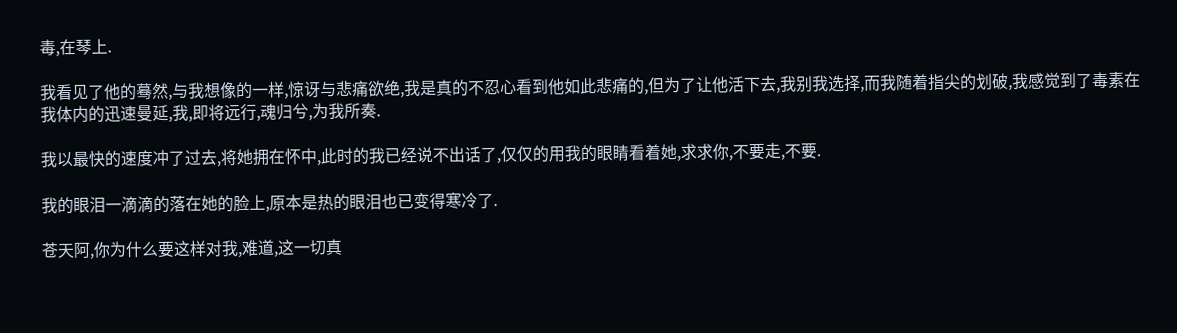毒,在琴上.

我看见了他的蓦然,与我想像的一样,惊讶与悲痛欲绝,我是真的不忍心看到他如此悲痛的,但为了让他活下去,我别我选择,而我随着指尖的划破,我感觉到了毒素在我体内的迅速曼延,我,即将远行,魂归兮,为我所奏.

我以最快的速度冲了过去,将她拥在怀中,此时的我已经说不出话了,仅仅的用我的眼睛看着她,求求你,不要走,不要.

我的眼泪一滴滴的落在她的脸上,原本是热的眼泪也已变得寒冷了.

苍天阿,你为什么要这样对我,难道,这一切真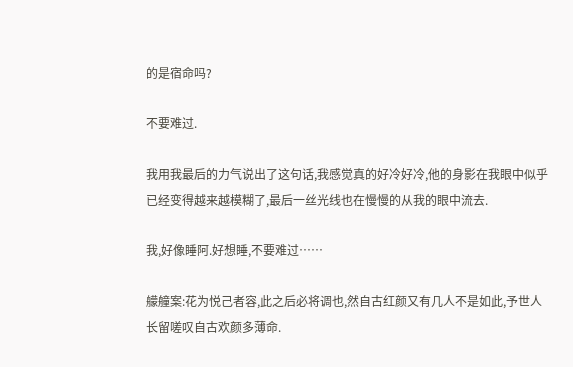的是宿命吗?

不要难过.

我用我最后的力气说出了这句话,我感觉真的好冷好冷,他的身影在我眼中似乎已经变得越来越模糊了,最后一丝光线也在慢慢的从我的眼中流去.

我,好像睡阿.好想睡,不要难过……

艨艟案:花为悦己者容,此之后必将调也,然自古红颜又有几人不是如此,予世人长留嗟叹自古欢颜多薄命.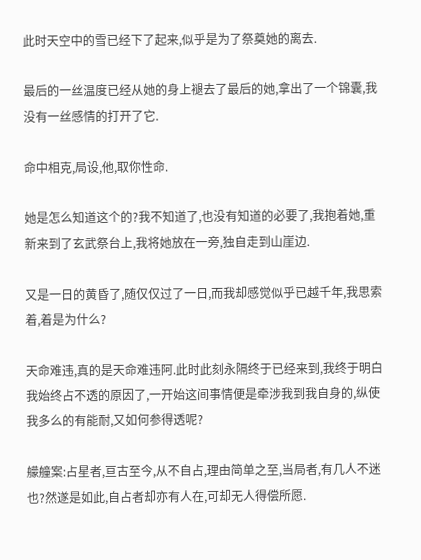此时天空中的雪已经下了起来,似乎是为了祭奠她的离去.

最后的一丝温度已经从她的身上褪去了最后的她,拿出了一个锦囊,我没有一丝感情的打开了它.

命中相克,局设,他,取你性命.

她是怎么知道这个的?我不知道了,也没有知道的必要了,我抱着她,重新来到了玄武祭台上,我将她放在一旁,独自走到山崖边.

又是一日的黄昏了,随仅仅过了一日,而我却感觉似乎已越千年,我思索着,着是为什么?

天命难违,真的是天命难违阿.此时此刻永隔终于已经来到,我终于明白我始终占不透的原因了,一开始这间事情便是牵涉我到我自身的,纵使我多么的有能耐,又如何参得透呢?

艨艟案:占星者,亘古至今,从不自占,理由简单之至,当局者,有几人不迷也?然遂是如此,自占者却亦有人在,可却无人得偿所愿.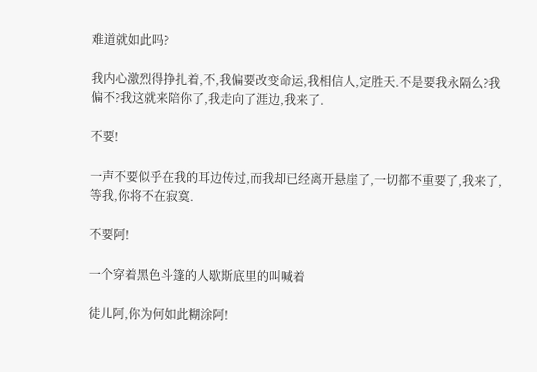难道就如此吗?

我内心激烈得挣扎着,不,我偏要改变命运,我相信人,定胜天.不是要我永隔么?我偏不?我这就来陪你了,我走向了涯边,我来了.

不要!

一声不要似乎在我的耳边传过,而我却已经离开悬崖了,一切都不重要了,我来了,等我,你将不在寂寞.

不要阿!

一个穿着黑色斗篷的人歇斯底里的叫喊着

徒儿阿,你为何如此糊涂阿!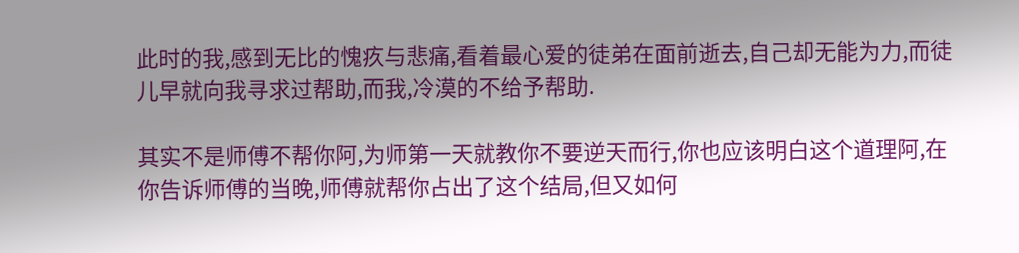此时的我,感到无比的愧疚与悲痛,看着最心爱的徒弟在面前逝去,自己却无能为力,而徒儿早就向我寻求过帮助,而我,冷漠的不给予帮助.

其实不是师傅不帮你阿,为师第一天就教你不要逆天而行,你也应该明白这个道理阿,在你告诉师傅的当晚,师傅就帮你占出了这个结局,但又如何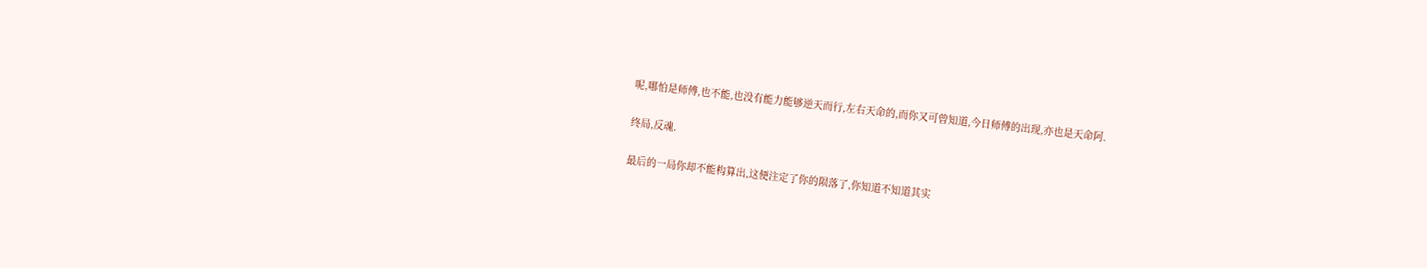呢,哪怕是师傅,也不能,也没有能力能够逆天而行,左右天命的,而你又可曾知道,今日师傅的出现,亦也是天命阿.

终局,反魂.

最后的一局你却不能构算出,这便注定了你的陨落了,你知道不知道其实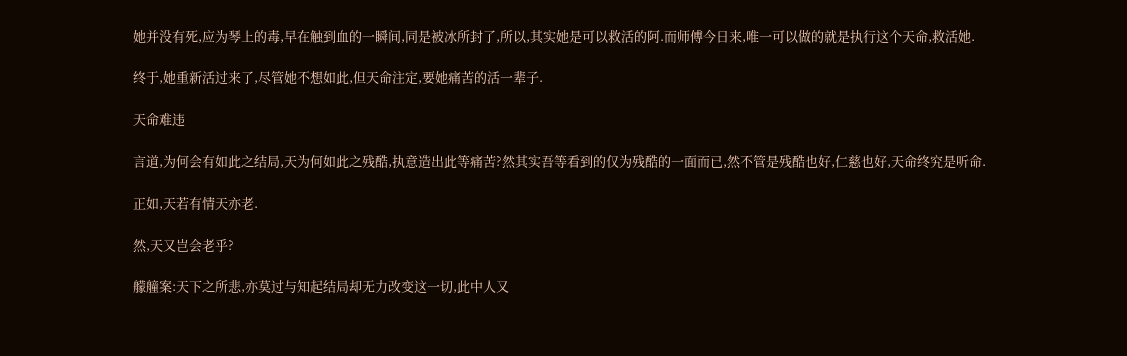她并没有死,应为琴上的毒,早在触到血的一瞬间,同是被冰所封了,所以,其实她是可以救活的阿.而师傅今日来,唯一可以做的就是执行这个天命,救活她.

终于,她重新活过来了,尽管她不想如此,但天命注定,要她痛苦的活一辈子.

天命难违

言道,为何会有如此之结局,天为何如此之残酷,执意造出此等痛苦?然其实吾等看到的仅为残酷的一面而已,然不管是残酷也好,仁慈也好,天命终究是听命.

正如,天若有情天亦老.

然,天又岂会老乎?

艨艟案:天下之所悲,亦莫过与知起结局却无力改变这一切,此中人又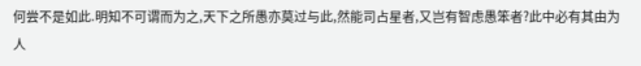何尝不是如此.明知不可谓而为之,天下之所愚亦莫过与此,然能司占星者,又岂有智虑愚笨者?此中必有其由为人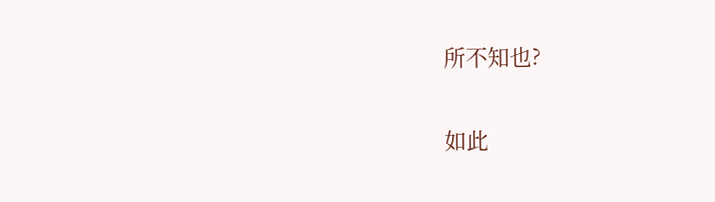所不知也?

如此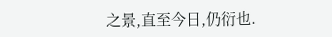之景,直至今日,仍衍也.